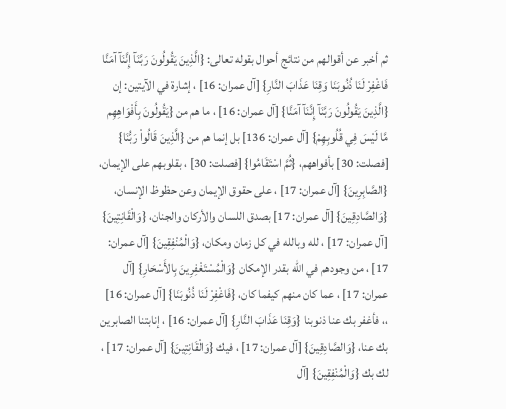ثم أخبر عن أقوالهم من نتائج أحوال بقوله تعالى: {الَّذِينَ يَقُولُونَ رَبَّنَآ إِنَّنَآ آمَنَّا فَاغْفِرْ لَنَا ذُنُوبَنَا وَقِنَا عَذَابَ النَّارِ} [آل عمران: 16] ، إشارة في الآيتين: إن {الَّذِينَ يَقُولُونَ رَبَّنَآ إِنَّنَآ آمَنَّا} [آل عمران: 16] ، ما هم من {يَقُولُونَ بِأَفْوَاهِهِم مَّا لَيْسَ فِي قُلُوبِهِمْ} [آل عمران: 136] بل إنما هم من {الَّذِينَ قَالُواْ رَبُّنَا} [فصلت: 30] بأفواههم، {ثُمَّ اسْتَقَامُوا} [فصلت: 30] ، بقلوبهم على الإيمان، {الصَّابِرِينَ} [آل عمران: 17] ، على حقوق الإيمان وعن حظوظ الإنسان، {وَالصَّادِقِينَ} [آل عمران: 17] بصدق اللسان والأركان والجنان، {وَالْقَانِتِينَ} [آل عمران: 17] ، لله وبالله في كل زمان ومكان، {وَالْمُنْفِقِينَ} [آل عمران: 17] ، من وجودهم في الله بقدر الإمكان {وَالْمُسْتَغْفِرِينَ بِالأَسْحَارِ} [آل عمران: 17] ، عما كان منهم كيفما كان، {فَاغْفِرْ لَنَا ذُنُوبَنَا} [آل عمران: 16] ،، فأغفر بك عنا ذنوبنا {وَقِنَا عَذَابَ النَّارِ} [آل عمران: 16] ، إنابتنا الصابرين بك عنا، {وَالصَّادِقِينَ} [آل عمران: 17] ، فيك {وَالْقَانِتِينَ} [آل عمران: 17] ، لك بك {وَالْمُنْفِقِينَ} [آل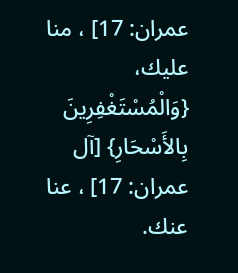عمران: 17] ، منا عليك، {وَالْمُسْتَغْفِرِينَ بِالأَسْحَارِ} [آل عمران: 17] ، عنا عنك.